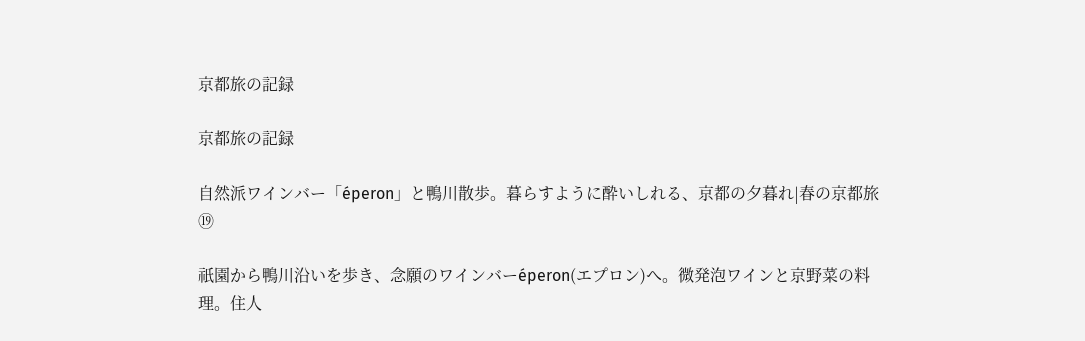京都旅の記録

京都旅の記録

自然派ワインバー「éperon」と鴨川散歩。暮らすように酔いしれる、京都の夕暮れ|春の京都旅 ⑲

祇園から鴨川沿いを歩き、念願のワインバーéperon(エプロン)へ。微発泡ワインと京野菜の料理。住人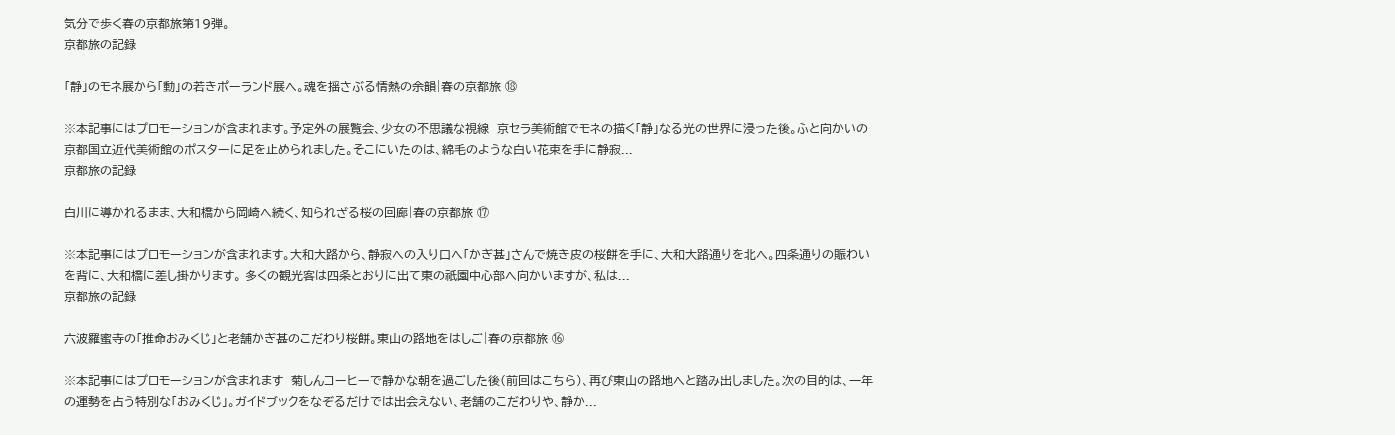気分で歩く春の京都旅第19弾。
京都旅の記録

「静」のモネ展から「動」の若きポーランド展へ。魂を揺さぶる情熱の余韻|春の京都旅 ⑱

※本記事にはプロモーションが含まれます。予定外の展覧会、少女の不思議な視線  京セラ美術館でモネの描く「静」なる光の世界に浸った後。ふと向かいの京都国立近代美術館のポスターに足を止められました。そこにいたのは、綿毛のような白い花束を手に静寂...
京都旅の記録

白川に導かれるまま、大和橋から岡崎へ続く、知られざる桜の回廊|春の京都旅 ⑰

※本記事にはプロモーションが含まれます。大和大路から、静寂への入り口へ「かぎ甚」さんで焼き皮の桜餅を手に、大和大路通りを北へ。四条通りの賑わいを背に、大和橋に差し掛かります。 多くの観光客は四条とおりに出て東の祇園中心部へ向かいますが、私は...
京都旅の記録

六波羅蜜寺の「推命おみくじ」と老舗かぎ甚のこだわり桜餅。東山の路地をはしご|春の京都旅 ⑯

※本記事にはプロモーションが含まれます  菊しんコーヒーで静かな朝を過ごした後(前回はこちら)、再び東山の路地へと踏み出しました。次の目的は、一年の運勢を占う特別な「おみくじ」。ガイドブックをなぞるだけでは出会えない、老舗のこだわりや、静か...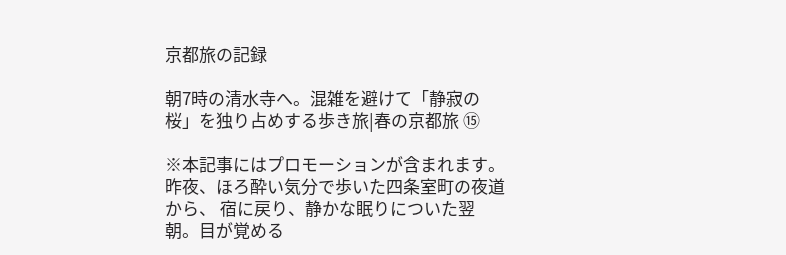京都旅の記録

朝7時の清水寺へ。混雑を避けて「静寂の桜」を独り占めする歩き旅|春の京都旅 ⑮

※本記事にはプロモーションが含まれます。 昨夜、ほろ酔い気分で歩いた四条室町の夜道から、 宿に戻り、静かな眠りについた翌朝。目が覚める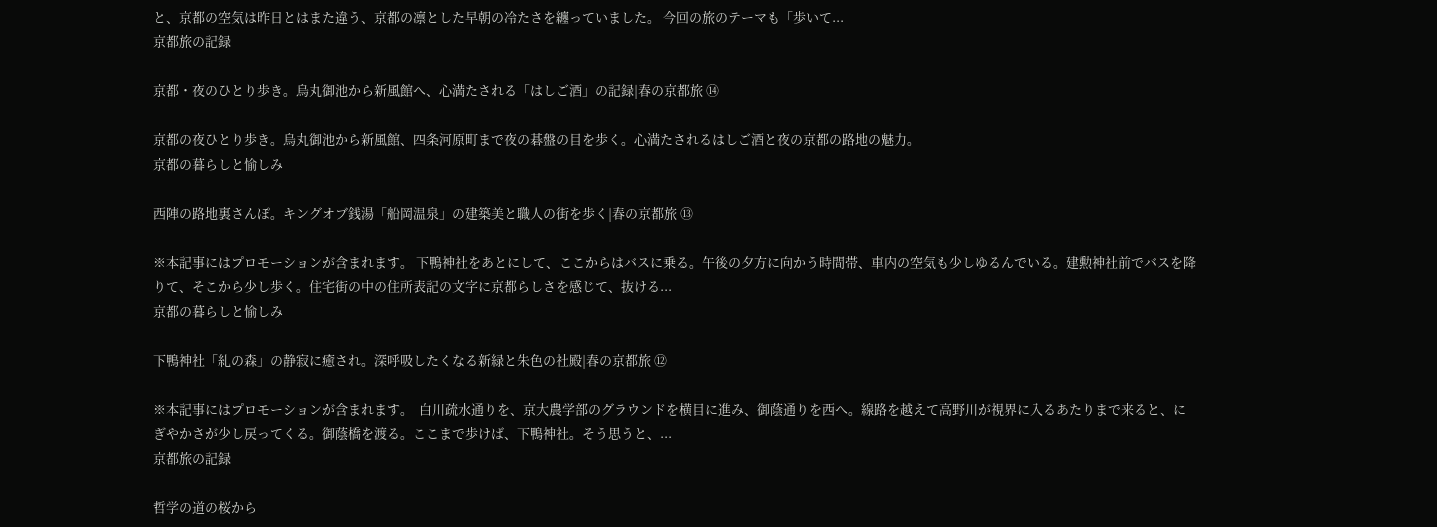と、京都の空気は昨日とはまた違う、京都の凛とした早朝の冷たさを纏っていました。 今回の旅のテーマも「歩いて...
京都旅の記録

京都・夜のひとり歩き。烏丸御池から新風館へ、心満たされる「はしご酒」の記録|春の京都旅 ⑭

京都の夜ひとり歩き。烏丸御池から新風館、四条河原町まで夜の碁盤の目を歩く。心満たされるはしご酒と夜の京都の路地の魅力。
京都の暮らしと愉しみ

西陣の路地裏さんぽ。キングオブ銭湯「船岡温泉」の建築美と職人の街を歩く|春の京都旅 ⑬

※本記事にはプロモーションが含まれます。 下鴨神社をあとにして、ここからはバスに乗る。午後の夕方に向かう時間帯、車内の空気も少しゆるんでいる。建勲神社前でバスを降りて、そこから少し歩く。住宅街の中の住所表記の文字に京都らしさを感じて、抜ける...
京都の暮らしと愉しみ

下鴨神社「糺の森」の静寂に癒され。深呼吸したくなる新緑と朱色の社殿|春の京都旅 ⑫

※本記事にはプロモーションが含まれます。  白川疏水通りを、京大農学部のグラウンドを横目に進み、御蔭通りを西へ。線路を越えて高野川が視界に入るあたりまで来ると、にぎやかさが少し戻ってくる。御蔭橋を渡る。ここまで歩けば、下鴨神社。そう思うと、...
京都旅の記録

哲学の道の桜から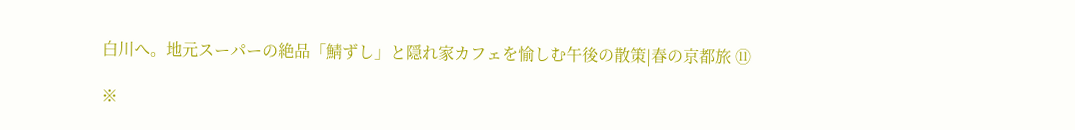白川へ。地元スーパーの絶品「鯖ずし」と隠れ家カフェを愉しむ午後の散策|春の京都旅 ⑪

※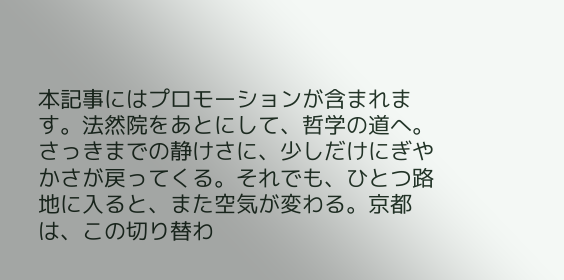本記事にはプロモーションが含まれます。法然院をあとにして、哲学の道へ。さっきまでの静けさに、少しだけにぎやかさが戻ってくる。それでも、ひとつ路地に入ると、また空気が変わる。京都は、この切り替わ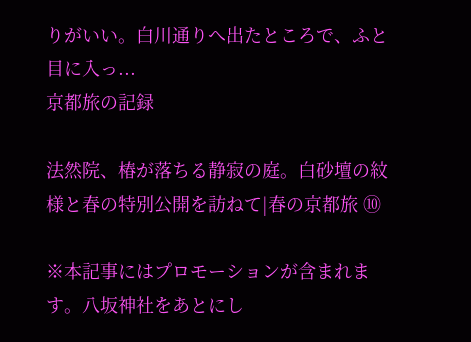りがいい。白川通りへ出たところで、ふと目に入っ...
京都旅の記録

法然院、椿が落ちる静寂の庭。白砂壇の紋様と春の特別公開を訪ねて|春の京都旅 ⑩

※本記事にはプロモーションが含まれます。八坂神社をあとにし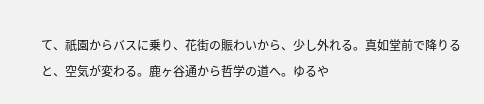て、祇園からバスに乗り、花街の賑わいから、少し外れる。真如堂前で降りると、空気が変わる。鹿ヶ谷通から哲学の道へ。ゆるや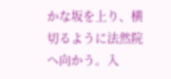かな坂を上り、横切るように法然院へ向かう。入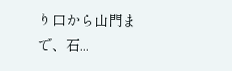り口から山門まで、石...